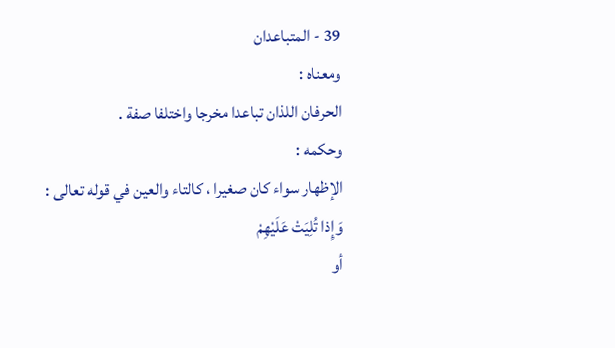39 - المتباعدان
ومعناه :
الحرفان اللذان تباعدا مخرجا واختلفا صفة .
وحكمه :
الإظهار سواء كان صغيرا ، كالتاء والعين في قوله تعالى :
وَإِذا تُلِيَتْ عَلَيْهِمْ
أو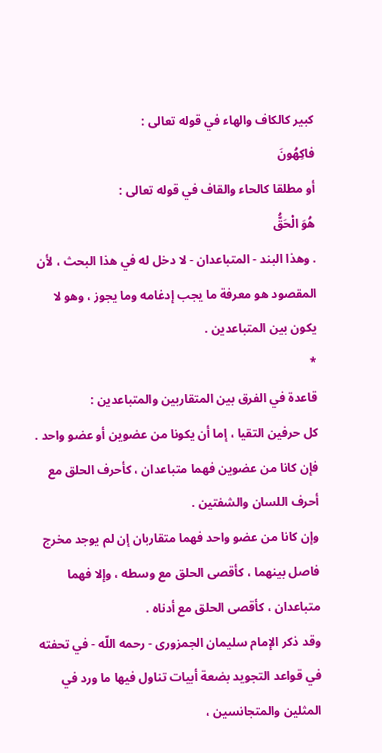كبير كالكاف والهاء في قوله تعالى :
فاكِهُونَ
أو مطلقا كالحاء والقاف في قوله تعالى :
هُوَ الْحَقُّ
. وهذا البند - المتباعدان - لا دخل له في هذا البحث ، لأن المقصود هو معرفة ما يجب إدغامه وما يجوز ، وهو لا يكون بين المتباعدين .
*
قاعدة في الفرق بين المتقاربين والمتباعدين :
كل حرفين التقيا ، إما أن يكونا من عضوين أو عضو واحد .
فإن كانا من عضوين فهما متباعدان ، كأحرف الحلق مع أحرف اللسان والشفتين .
وإن كانا من عضو واحد فهما متقاربان إن لم يوجد مخرج فاصل بينهما ، كأقصى الحلق مع وسطه ، وإلا فهما متباعدان ، كأقصى الحلق مع أدناه .
وقد ذكر الإمام سليمان الجمزورى - رحمه اللّه - في تحفته في قواعد التجويد بضعة أبيات تناول فيها ما ورد في المثلين والمتجانسين ،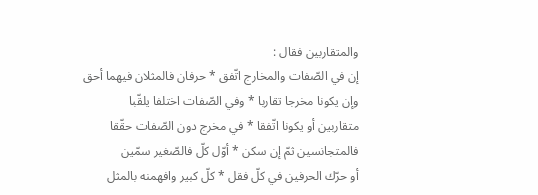والمتقاربين فقال :
إن في الصّفات والمخارج اتّفق * حرفان فالمثلان فيهما أحق
وإن يكونا مخرجا تقاربا * وفي الصّفات اختلفا يلقّبا
متقاربين أو يكونا اتّفقا * في مخرج دون الصّفات حقّقا
فالمتجانسين ثمّ إن سكن * أوّل كلّ فالصّغير سمّين
أو حرّك الحرفين في كلّ فقل * كلّ كبير وافهمنه بالمثل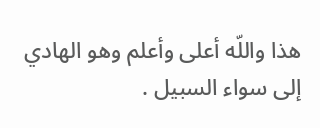هذا واللّه أعلى وأعلم وهو الهادي إلى سواء السبيل .